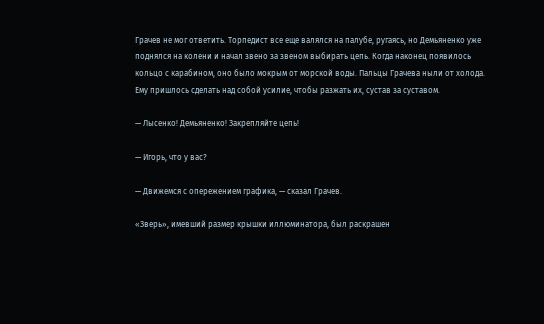Грачев не мог ответить. Торпедист все еще валялся на палубе, ругаясь, но Демьяненко уже поднялся на колени и начал звено за звеном выбирать цепь. Когда наконец появилось кольцо с карабином, оно было мокрым от морской воды. Пальцы Грачева ныли от холода. Ему пришлось сделать над собой усилие, чтобы разжать их, сустав за суставом.

— Лысенко! Демьяненко! Закрепляйте цепь!

— Игорь, что у вас?

— Движемся с опережением графика, — сказал Грачев.

«Зверь», имевший размер крышки иллюминатора, был раскрашен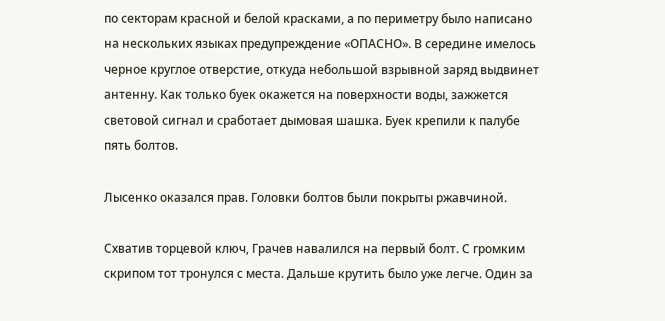по секторам красной и белой красками, а по периметру было написано на нескольких языках предупреждение «ОПАСНО». В середине имелось черное круглое отверстие, откуда небольшой взрывной заряд выдвинет антенну. Как только буек окажется на поверхности воды, зажжется световой сигнал и сработает дымовая шашка. Буек крепили к палубе пять болтов.

Лысенко оказался прав. Головки болтов были покрыты ржавчиной.

Схватив торцевой ключ, Грачев навалился на первый болт. С громким скрипом тот тронулся с места. Дальше крутить было уже легче. Один за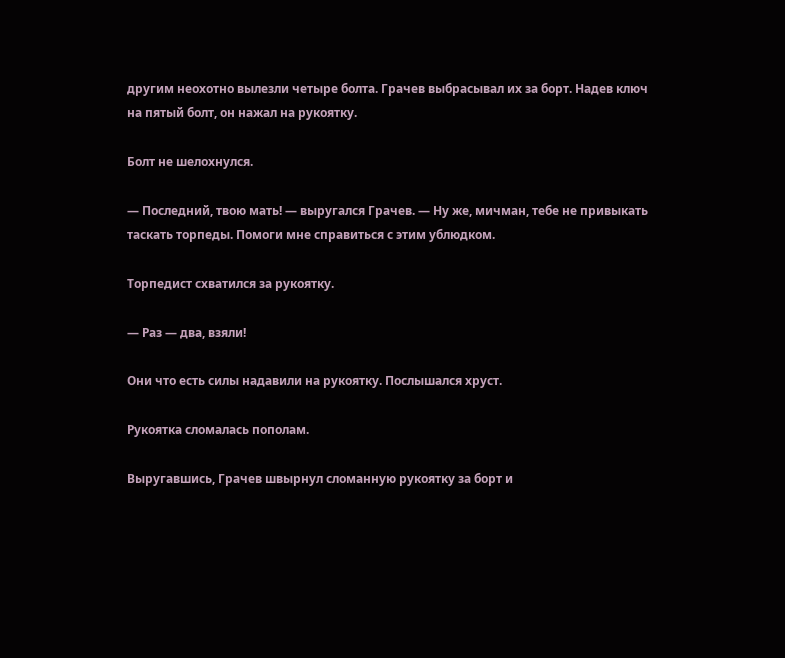другим неохотно вылезли четыре болта. Грачев выбрасывал их за борт. Надев ключ на пятый болт, он нажал на рукоятку.

Болт не шелохнулся.

— Последний, твою мать! — выругался Грачев. — Ну же, мичман, тебе не привыкать таскать торпеды. Помоги мне справиться с этим ублюдком.

Торпедист схватился за рукоятку.

— Раз — два, взяли!

Они что есть силы надавили на рукоятку. Послышался хруст.

Рукоятка сломалась пополам.

Выругавшись, Грачев швырнул сломанную рукоятку за борт и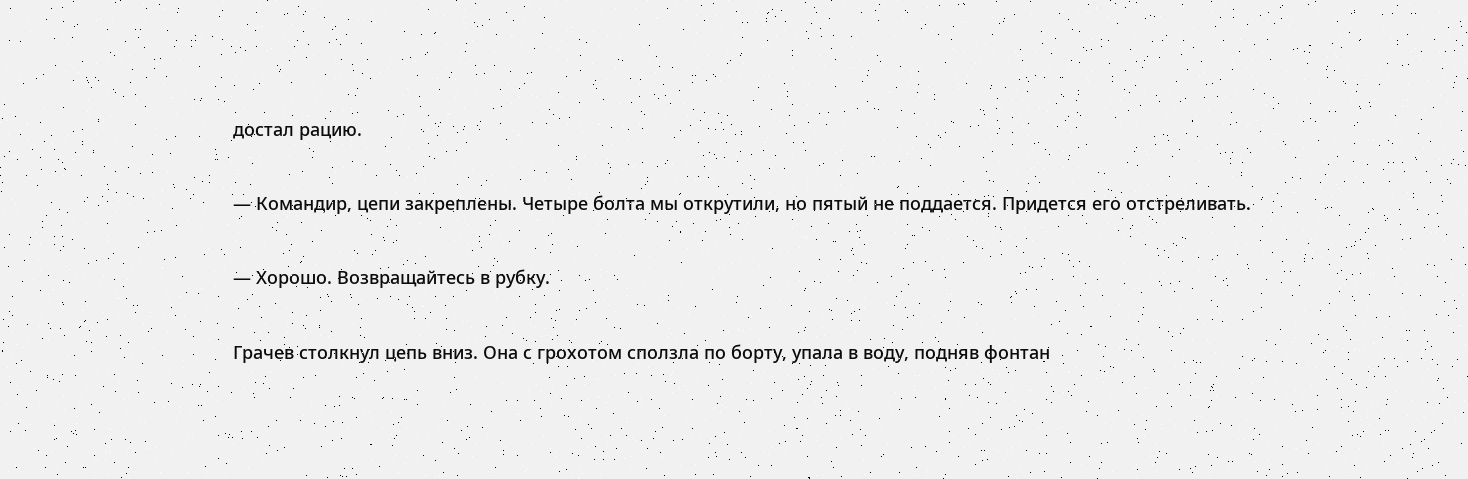достал рацию.

— Командир, цепи закреплены. Четыре болта мы открутили, но пятый не поддается. Придется его отстреливать.

— Хорошо. Возвращайтесь в рубку.

Грачев столкнул цепь вниз. Она с грохотом сползла по борту, упала в воду, подняв фонтан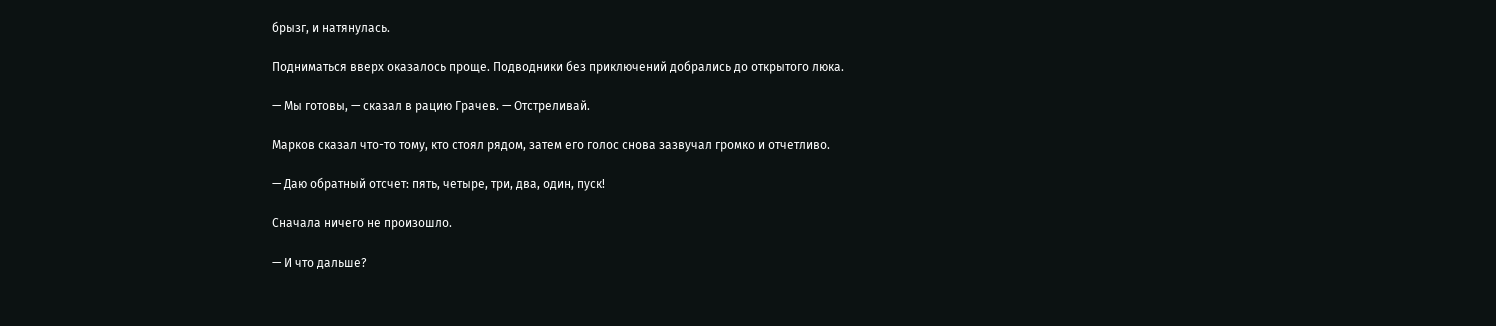брызг, и натянулась.

Подниматься вверх оказалось проще. Подводники без приключений добрались до открытого люка.

— Мы готовы, — сказал в рацию Грачев. — Отстреливай.

Марков сказал что-то тому, кто стоял рядом, затем его голос снова зазвучал громко и отчетливо.

— Даю обратный отсчет: пять, четыре, три, два, один, пуск!

Сначала ничего не произошло.

— И что дальше?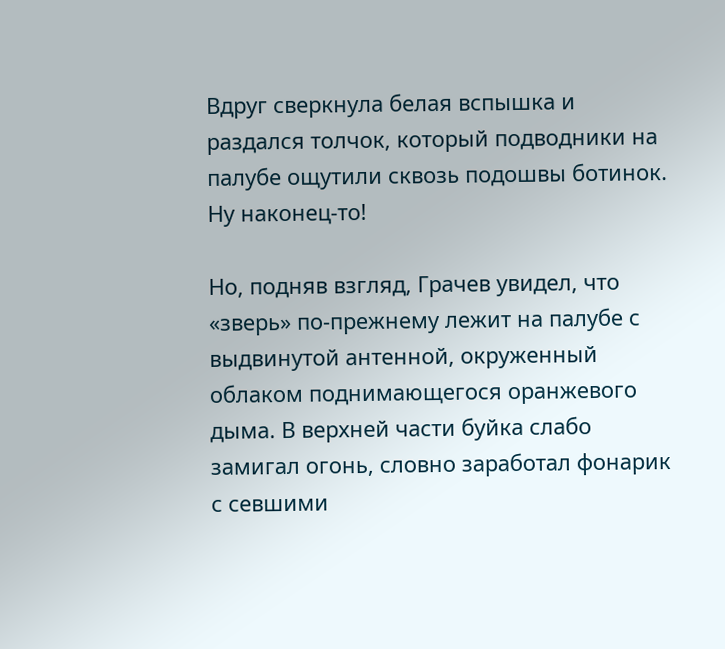Вдруг сверкнула белая вспышка и раздался толчок, который подводники на палубе ощутили сквозь подошвы ботинок. Ну наконец-то!

Но, подняв взгляд, Грачев увидел, что «зверь» по-прежнему лежит на палубе с выдвинутой антенной, окруженный облаком поднимающегося оранжевого дыма. В верхней части буйка слабо замигал огонь, словно заработал фонарик с севшими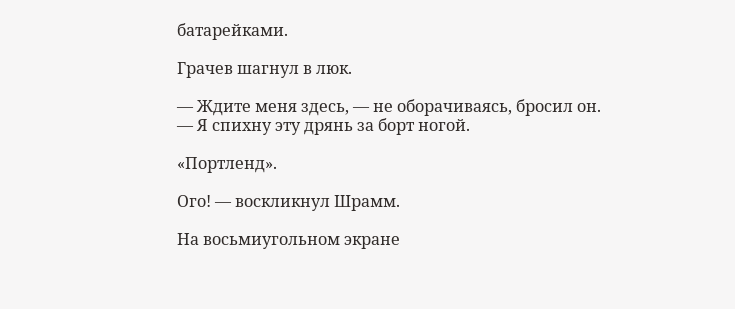батарейками.

Грачев шагнул в люк.

— Ждите меня здесь, — не оборачиваясь, бросил он. — Я спихну эту дрянь за борт ногой.

«Портленд».

Ого! — воскликнул Шрамм.

На восьмиугольном экране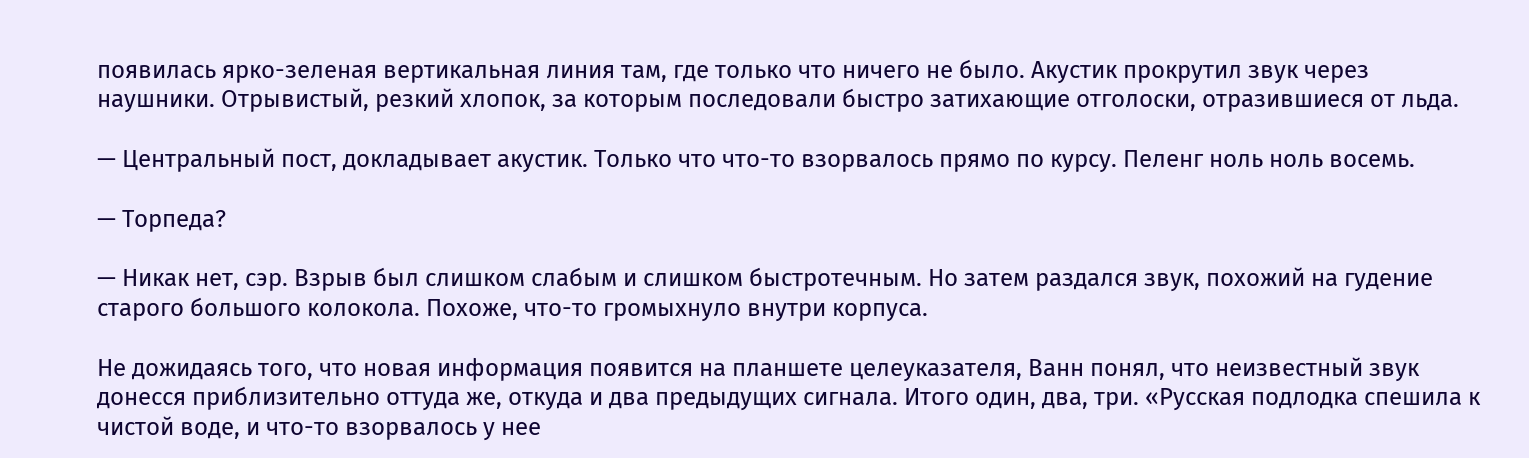появилась ярко-зеленая вертикальная линия там, где только что ничего не было. Акустик прокрутил звук через наушники. Отрывистый, резкий хлопок, за которым последовали быстро затихающие отголоски, отразившиеся от льда.

— Центральный пост, докладывает акустик. Только что что-то взорвалось прямо по курсу. Пеленг ноль ноль восемь.

— Торпеда?

— Никак нет, сэр. Взрыв был слишком слабым и слишком быстротечным. Но затем раздался звук, похожий на гудение старого большого колокола. Похоже, что-то громыхнуло внутри корпуса.

Не дожидаясь того, что новая информация появится на планшете целеуказателя, Ванн понял, что неизвестный звук донесся приблизительно оттуда же, откуда и два предыдущих сигнала. Итого один, два, три. «Русская подлодка спешила к чистой воде, и что-то взорвалось у нее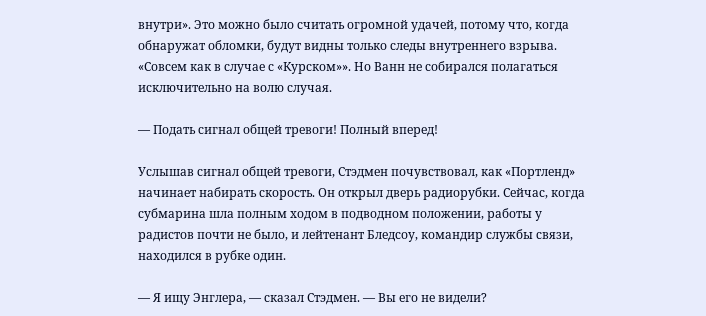внутри». Это можно было считать огромной удачей, потому что, когда обнаружат обломки, будут видны только следы внутреннего взрыва. «Совсем как в случае с «Курском»». Но Ванн не собирался полагаться исключительно на волю случая.

— Подать сигнал общей тревоги! Полный вперед!

Услышав сигнал общей тревоги, Стэдмен почувствовал, как «Портленд» начинает набирать скорость. Он открыл дверь радиорубки. Сейчас, когда субмарина шла полным ходом в подводном положении, работы у радистов почти не было, и лейтенант Бледсоу, командир службы связи, находился в рубке один.

— Я ищу Энглера, — сказал Стэдмен. — Вы его не видели?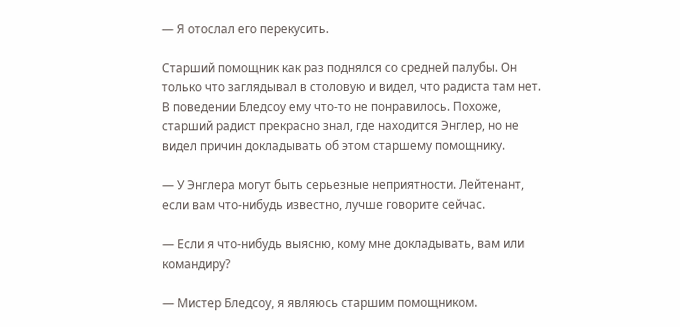— Я отослал его перекусить.

Старший помощник как раз поднялся со средней палубы. Он только что заглядывал в столовую и видел, что радиста там нет. В поведении Бледсоу ему что-то не понравилось. Похоже, старший радист прекрасно знал, где находится Энглер, но не видел причин докладывать об этом старшему помощнику.

— У Энглера могут быть серьезные неприятности. Лейтенант, если вам что-нибудь известно, лучше говорите сейчас.

— Если я что-нибудь выясню, кому мне докладывать, вам или командиру?

— Мистер Бледсоу, я являюсь старшим помощником.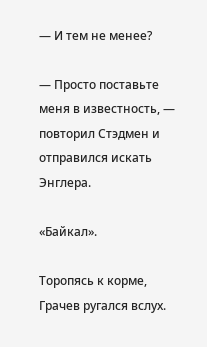— И тем не менее?

— Просто поставьте меня в известность, — повторил Стэдмен и отправился искать Энглера.

«Байкал».

Торопясь к корме, Грачев ругался вслух.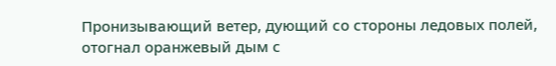Пронизывающий ветер, дующий со стороны ледовых полей, отогнал оранжевый дым с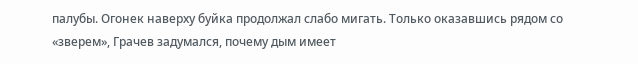палубы. Огонек наверху буйка продолжал слабо мигать. Только оказавшись рядом со «зверем», Грачев задумался, почему дым имеет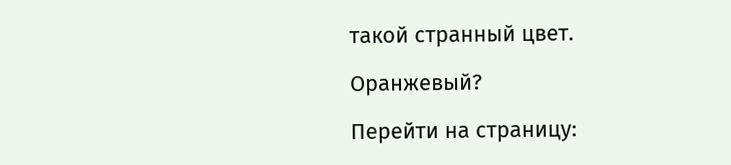такой странный цвет.

Оранжевый?

Перейти на страницу: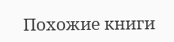Похожие книги